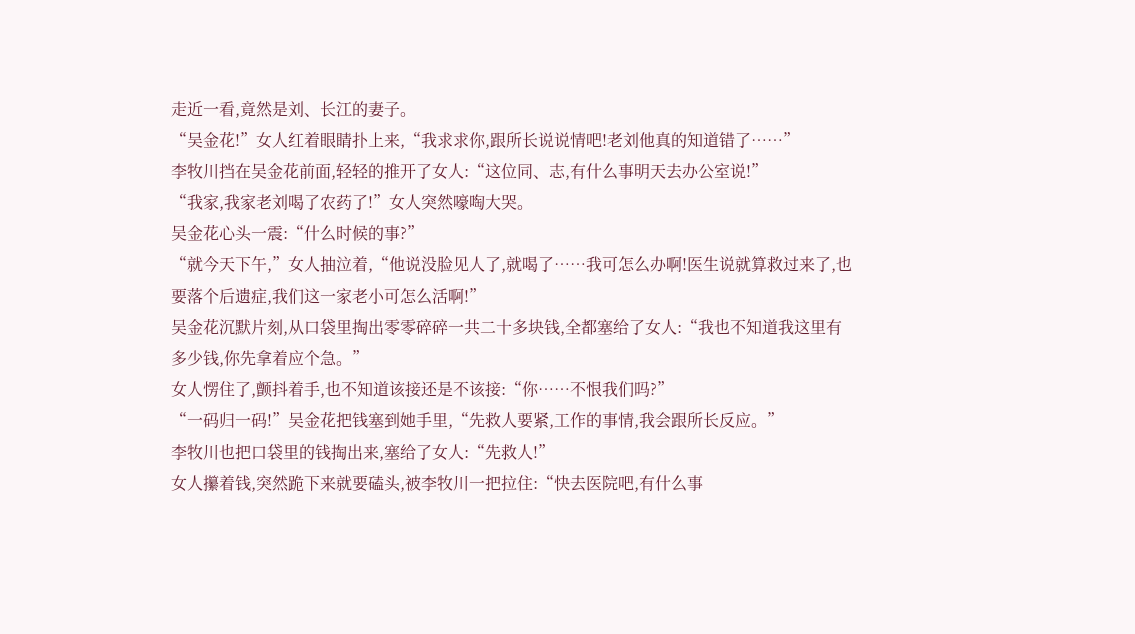走近一看,竟然是刘、长江的妻子。
“吴金花!”女人红着眼睛扑上来,“我求求你,跟所长说说情吧!老刘他真的知道错了……”
李牧川挡在吴金花前面,轻轻的推开了女人:“这位同、志,有什么事明天去办公室说!”
“我家,我家老刘喝了农药了!”女人突然嚎啕大哭。
吴金花心头一震:“什么时候的事?”
“就今天下午,”女人抽泣着,“他说没脸见人了,就喝了……我可怎么办啊!医生说就算救过来了,也要落个后遗症,我们这一家老小可怎么活啊!”
吴金花沉默片刻,从口袋里掏出零零碎碎一共二十多块钱,全都塞给了女人:“我也不知道我这里有多少钱,你先拿着应个急。”
女人愣住了,颤抖着手,也不知道该接还是不该接:“你……不恨我们吗?”
“一码归一码!”吴金花把钱塞到她手里,“先救人要紧,工作的事情,我会跟所长反应。”
李牧川也把口袋里的钱掏出来,塞给了女人:“先救人!”
女人攥着钱,突然跪下来就要磕头,被李牧川一把拉住:“快去医院吧,有什么事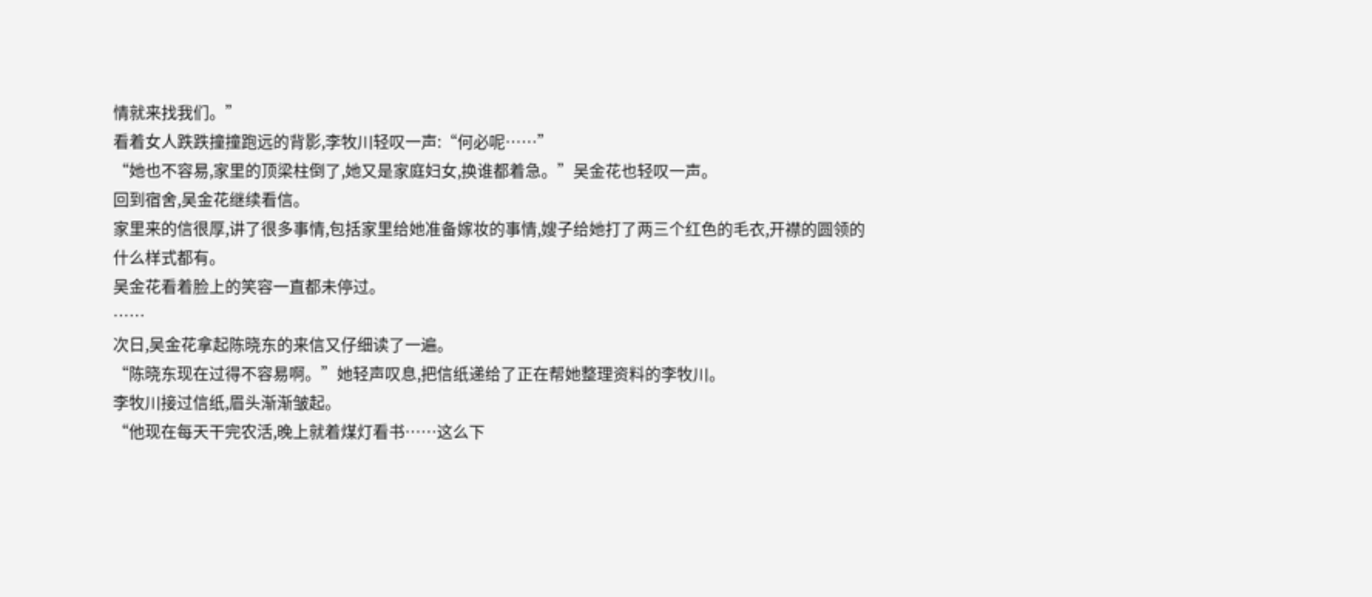情就来找我们。”
看着女人跌跌撞撞跑远的背影,李牧川轻叹一声:“何必呢……”
“她也不容易,家里的顶梁柱倒了,她又是家庭妇女,换谁都着急。”吴金花也轻叹一声。
回到宿舍,吴金花继续看信。
家里来的信很厚,讲了很多事情,包括家里给她准备嫁妆的事情,嫂子给她打了两三个红色的毛衣,开襟的圆领的什么样式都有。
吴金花看着脸上的笑容一直都未停过。
……
次日,吴金花拿起陈晓东的来信又仔细读了一遍。
“陈晓东现在过得不容易啊。”她轻声叹息,把信纸递给了正在帮她整理资料的李牧川。
李牧川接过信纸,眉头渐渐皱起。
“他现在每天干完农活,晚上就着煤灯看书……这么下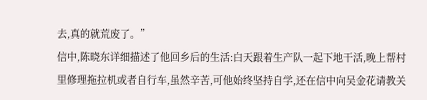去,真的就荒废了。”
信中,陈晓东详细描述了他回乡后的生活:白天跟着生产队一起下地干活,晚上帮村里修理拖拉机或者自行车,虽然辛苦,可他始终坚持自学,还在信中向吴金花请教关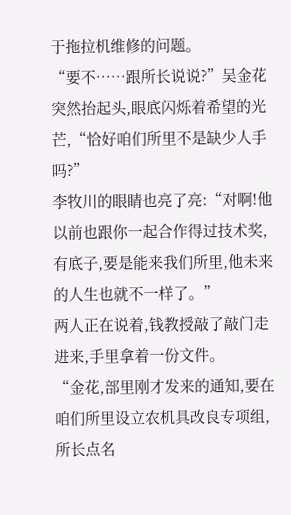于拖拉机维修的问题。
“要不……跟所长说说?”吴金花突然抬起头,眼底闪烁着希望的光芒,“恰好咱们所里不是缺少人手吗?”
李牧川的眼睛也亮了亮:“对啊!他以前也跟你一起合作得过技术奖,有底子,要是能来我们所里,他未来的人生也就不一样了。”
两人正在说着,钱教授敲了敲门走进来,手里拿着一份文件。
“金花,部里刚才发来的通知,要在咱们所里设立农机具改良专项组,所长点名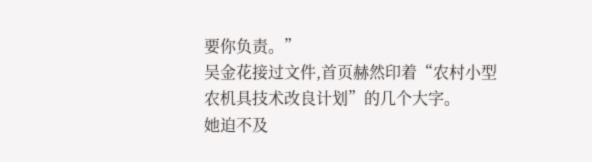要你负责。”
吴金花接过文件,首页赫然印着“农村小型农机具技术改良计划”的几个大字。
她迫不及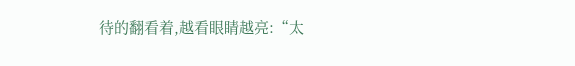待的翻看着,越看眼睛越亮:“太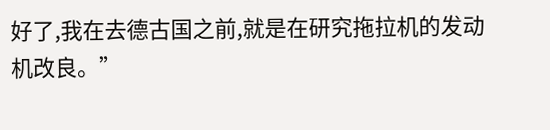好了,我在去德古国之前,就是在研究拖拉机的发动机改良。”